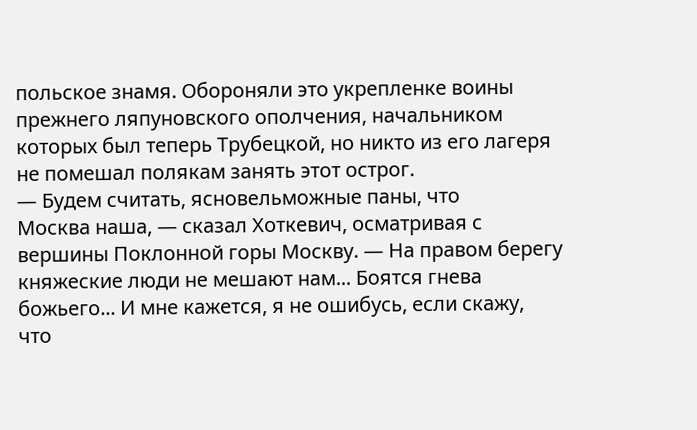польское знамя. Обороняли это укрепленке воины
прежнего ляпуновского ополчения, начальником
которых был теперь Трубецкой, но никто из его лагеря
не помешал полякам занять этот острог.
— Будем считать, ясновельможные паны, что
Москва наша, — сказал Хоткевич, осматривая с
вершины Поклонной горы Москву. — На правом берегу
княжеские люди не мешают нам... Боятся гнева
божьего... И мне кажется, я не ошибусь, если скажу,
что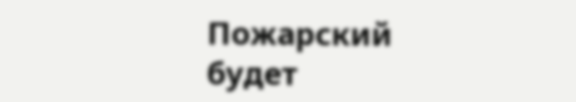Пожарский будет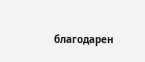благодарен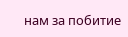нам за побитие